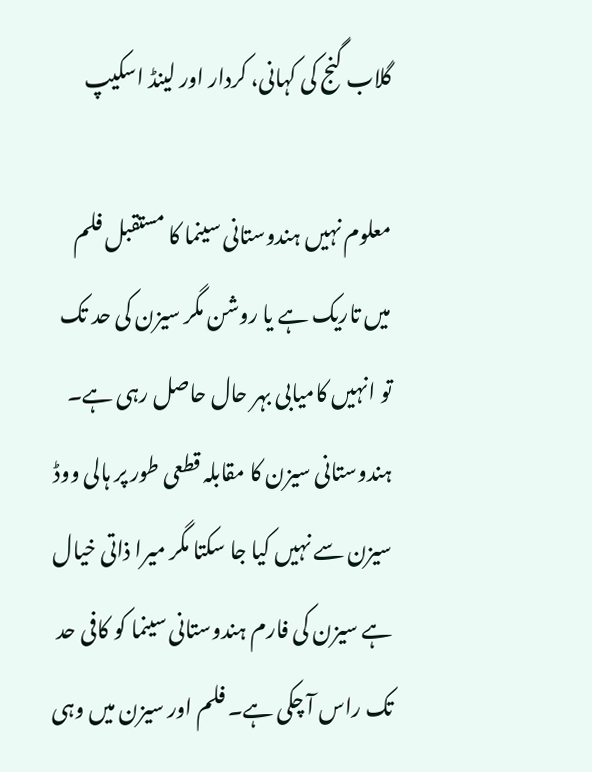گلاب گنج کی کہانی، کردار اور لینڈ اسکیپ

معلوم نہیں ہندوستانی سینما کا مستقبل فلم میں تاریک ہے یا روشن مگر سیزن کی حد تک تو انہیں کامیابی بہر حال حاصل رہی ہے۔ ہندوستانی سیزن کا مقابلہ قطعی طور پر ہالی ووڈ سیزن سے نہیں کیا جا سکتا مگر میرا ذاتی خیال ہے سیزن کی فارم ہندوستانی سینما کو کافی حد تک راس آ چکی ہے۔ فلم اور سیزن میں وہی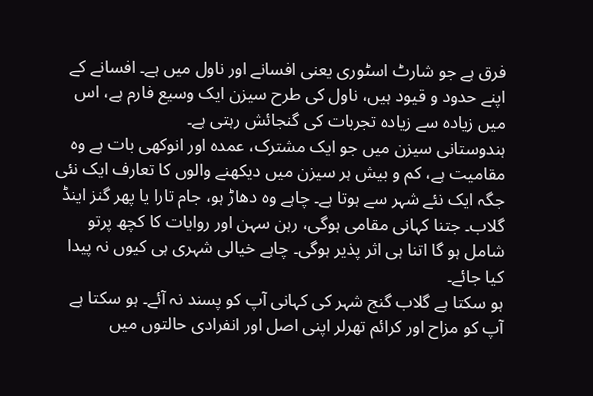فرق ہے جو شارٹ اسٹوری یعنی افسانے اور ناول میں ہے۔ افسانے کے اپنے حدود و قیود ہیں، ناول کی طرح سیزن ایک وسیع فارم ہے، اس میں زیادہ سے زیادہ تجربات کی گنجائش رہتی ہے۔
ہندوستانی سیزن میں جو ایک مشترک، عمدہ اور انوکھی بات ہے وہ مقامیت ہے، کم و بیش ہر سیزن میں دیکھنے والوں کا تعارف ایک نئی جگہ ایک نئے شہر سے ہوتا ہے۔ چاہے وہ دھاڑ ہو، جام تارا یا پھر گنز اینڈ گلاب۔ جتنا کہانی مقامی ہوگی، رہن سہن اور روایات کا کچھ پرتو شامل ہو گا اتنا ہی اثر پذیر ہوگی۔ چاہے خیالی شہری ہی کیوں نہ پیدا کیا جائے۔
ہو سکتا ہے گلاب گنج شہر کی کہانی آپ کو پسند نہ آئے۔ ہو سکتا ہے آپ کو مزاح اور کرائم تھرلر اپنی اصل اور انفرادی حالتوں میں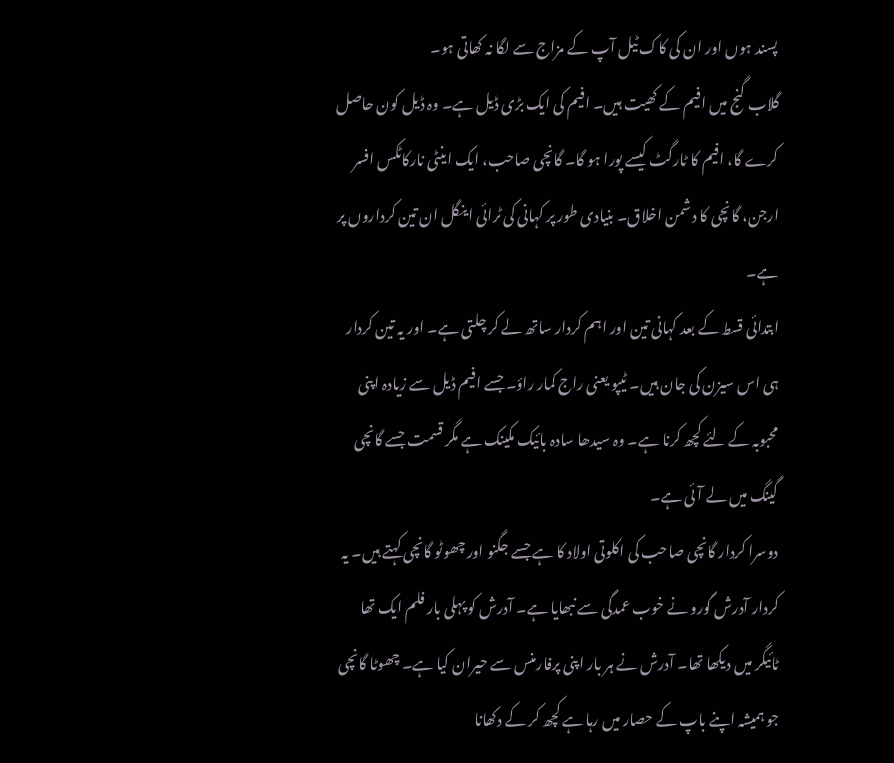پسند ہوں اور ان کی کاک ٹیل آپ کے مزاج سے لگا نہ کھاتی ہو۔
گلاب گنج میں افیم کے کھیت ہیں۔ افیم کی ایک بڑی ڈیل ہے۔ وہ ڈیل کون حاصل کرے گا، افیم کا ٹارگٹ کیسے پورا ہو گا۔ گانچی صاحب، ایک اینٹی نارکاٹکس افسر ارجن، گانچی کا دشمن اخلاق۔ بنیادی طور پر کہانی کی ٹرائی اینگل ان تین کرداروں پر ہے۔
ابتدائی قسط کے بعد کہانی تین اور اہم کردار ساتھ لے کر چلتی ہے۔ اور یہ تین کردار ہی اس سیزن کی جان ہیں۔ ٹیپو یعنی راج کمار راؤ۔ جسے افیم ڈیل سے زیادہ اپنی محبوبہ کے لئے کچھ کرنا ہے۔ وہ سیدھا سادہ بائیک مکینک ہے مگر قسمت جسے گانچی گینگ میں لے آئی ہے۔
دوسرا کردار گانچی صاحب کی اکلوتی اولاد کا ہے جسے جگنو اور چھوٹو گانچی کہتے ہیں۔ یہ کردار آدرش گورو نے خوب عمدگی سے نبھایا ہے۔ آدرش کو پہلی بار فلم ایک تھا ٹائیگر میں دیکھا تھا۔ آدرش نے ہر بار اپنی پرفارمنس سے حیران کیا ہے۔ چھوٹا گانچی جو ہمیشہ اپنے باپ کے حصار میں رہا ہے کچھ کر کے دکھانا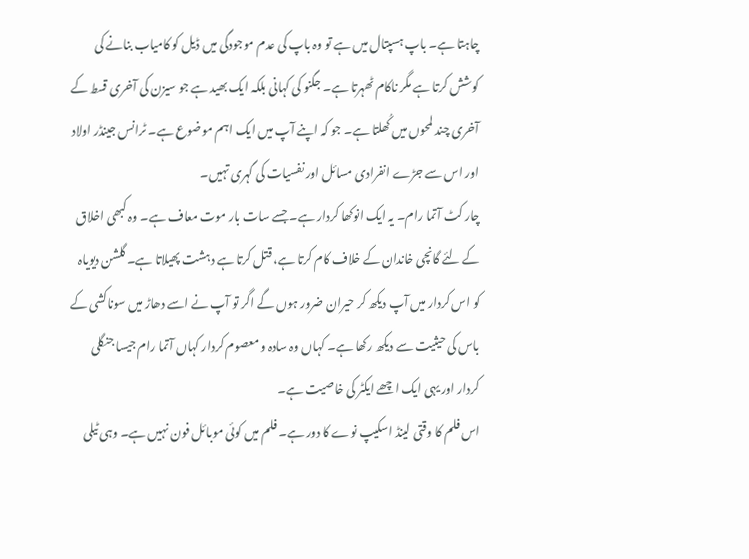چاہتا ہے۔ باپ ہسپتال میں ہے تو وہ باپ کی عدم موجودگی میں ڈیل کو کامیاب بنانے کی کوشش کرتا ہے مگر ناکام ٹھہرتا ہے۔ جگنو کی کہانی بلکہ ایک بھید ہے جو سیزن کی آخری قسط کے آخری چند لمحوں میں کُھلتا ہے۔ جو کہ اپنے آپ میں ایک اہم موضوع ہے۔ ٹرانس جینڈر اولاد اور اس سے جڑے انفرادی مسائل اور نفسیات کی گہری تہیں۔
چار کٹ آتما رام۔ یہ ایک انوکھا کردار ہے۔ جسے سات بار موت معاف ہے۔ وہ کبھی اخلاق کے لئے گانچی خاندان کے خلاف کام کرتا ہے، قتل کرتا ہے دہشت پھیلاتا ہے۔ گلشن دیویاہ کو اس کردار میں آپ دیکھ کر حیران ضرور ہوں گے اگر تو آپ نے اسے دھاڑ میں سوناکشی کے باس کی حیثیت سے دیکھ رکھا ہے۔ کہاں وہ سادہ و معصوم کردار کہاں آتما رام جیسا جنگلی کردار اور یہی ایک اچھے ایکٹر کی خاصیت ہے۔
اس فلم کا وقتی لینڈ اسکیپ نوے کا دور ہے۔ فلم میں کوئی موبائل فون نہیں ہے۔ وہی ٹیلی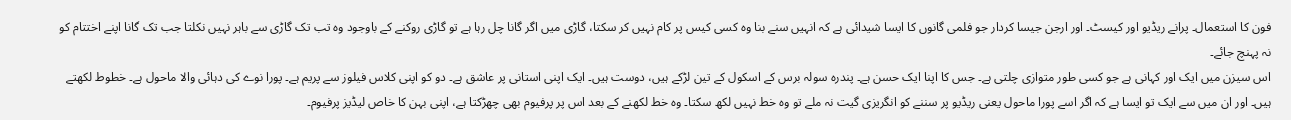فون کا استعمال۔ پرانے ریڈیو اور کیسٹ۔ اور ارجن جیسا کردار جو فلمی گانوں کا ایسا شیدائی ہے کہ انہیں سنے بنا وہ کسی کیس پر کام نہیں کر سکتا، گاڑی میں اگر گانا چل رہا ہے تو گاڑی روکنے کے باوجود وہ تب تک گاڑی سے باہر نہیں نکلتا جب تک گانا اپنے اختتام کو نہ پہنچ جائے۔
اس سیزن میں ایک اور کہانی ہے جو کسی طور متوازی چلتی ہے۔ جس کا اپنا ایک حسن ہے۔ پندرہ سولہ برس کے اسکول کے تین لڑکے ہیں، دوست ہیں۔ ایک اپنی استانی پر عاشق ہے۔ دو کو اپنی کلاس فیلوز سے پریم ہے۔ پورا نوے کی دہائی والا ماحول ہے۔ خطوط لکھتے ہیں۔ اور ان میں سے ایک تو ایسا ہے کہ اگر اسے پورا ماحول یعنی ریڈیو پر سننے کو انگریزی گیت نہ ملے تو وہ خط نہیں لکھ سکتا۔ وہ خط لکھنے کے بعد اس پر پرفیوم بھی چھڑکتا ہے، اپنی بہن کا خاص لیڈیز پرفیوم۔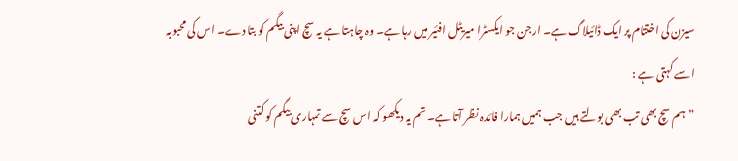سیزن کی اختتام پر ایک ڈائیلاگ ہے۔ ارجن جو ایکسٹرا میریٹل افئیر میں رہا ہے۔ وہ چاہتا ہے یہ سچ اپنی بیگم کو بتا دے۔ اس کی محبوبہ اسے کہتی ہے :
”ہم سچ بھی تب بھی بولتے ہیں جب ہمیں ہمارا فائدہ نظر آتا ہے۔ تم یہ دیکھو کہ اس سچ سے تمہاری بیگم کو کتنی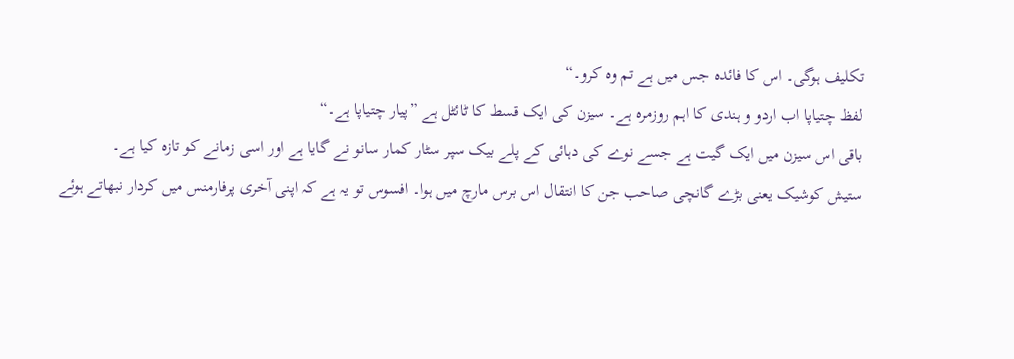تکلیف ہوگی۔ اس کا فائدہ جس میں ہے تم وہ کرو۔“
لفظ چتیاپا اب اردو و ہندی کا اہم روزمرہ ہے۔ سیزن کی ایک قسط کا ٹائٹل ہے ”پیار چتیاپا ہے۔“
باقی اس سیزن میں ایک گیت ہے جسے نوے کی دہائی کے پلے بیک سپر سٹار کمار سانو نے گایا ہے اور اسی زمانے کو تازہ کیا ہے۔
ستیش کوشیک یعنی بڑے گانچی صاحب جن کا انتقال اس برس مارچ میں ہوا۔ افسوس تو یہ ہے کہ اپنی آخری پرفارمنس میں کردار نبھاتے ہوئے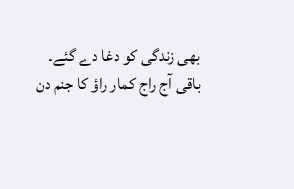بھی زندگی کو دغا دے گئے۔
باقی آج راج کمار راؤ کا جنم دن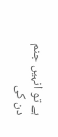ہے تو انہیں جنم دن کی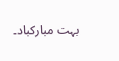بہت مبارکباد۔